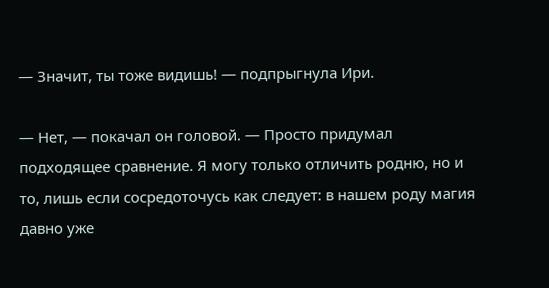— Значит, ты тоже видишь! — подпрыгнула Ири.

— Нет, — покачал он головой. — Просто придумал подходящее сравнение. Я могу только отличить родню, но и то, лишь если сосредоточусь как следует: в нашем роду магия давно уже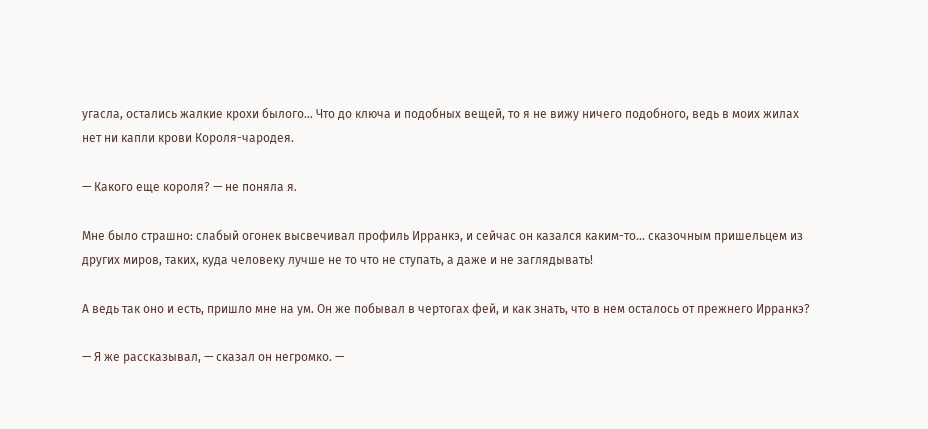угасла, остались жалкие крохи былого… Что до ключа и подобных вещей, то я не вижу ничего подобного, ведь в моих жилах нет ни капли крови Короля-чародея.

— Какого еще короля? — не поняла я.

Мне было страшно: слабый огонек высвечивал профиль Ирранкэ, и сейчас он казался каким-то… сказочным пришельцем из других миров, таких, куда человеку лучше не то что не ступать, а даже и не заглядывать!

А ведь так оно и есть, пришло мне на ум. Он же побывал в чертогах фей, и как знать, что в нем осталось от прежнего Ирранкэ?

— Я же рассказывал, — сказал он негромко. —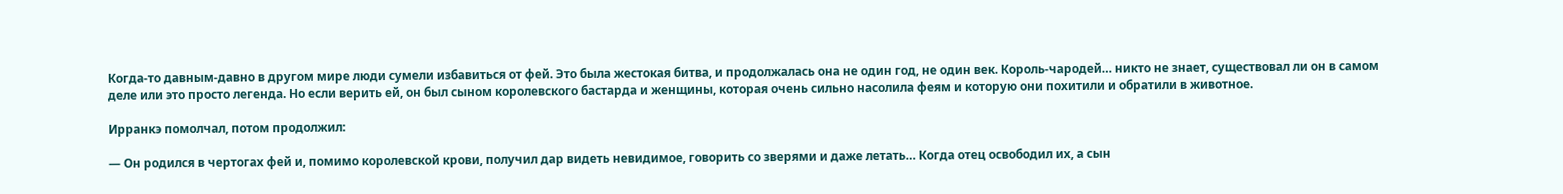Когда-то давным-давно в другом мире люди сумели избавиться от фей. Это была жестокая битва, и продолжалась она не один год, не один век. Король-чародей… никто не знает, существовал ли он в самом деле или это просто легенда. Но если верить ей, он был сыном королевского бастарда и женщины, которая очень сильно насолила феям и которую они похитили и обратили в животное.

Ирранкэ помолчал, потом продолжил:

— Он родился в чертогах фей и, помимо королевской крови, получил дар видеть невидимое, говорить со зверями и даже летать… Когда отец освободил их, а сын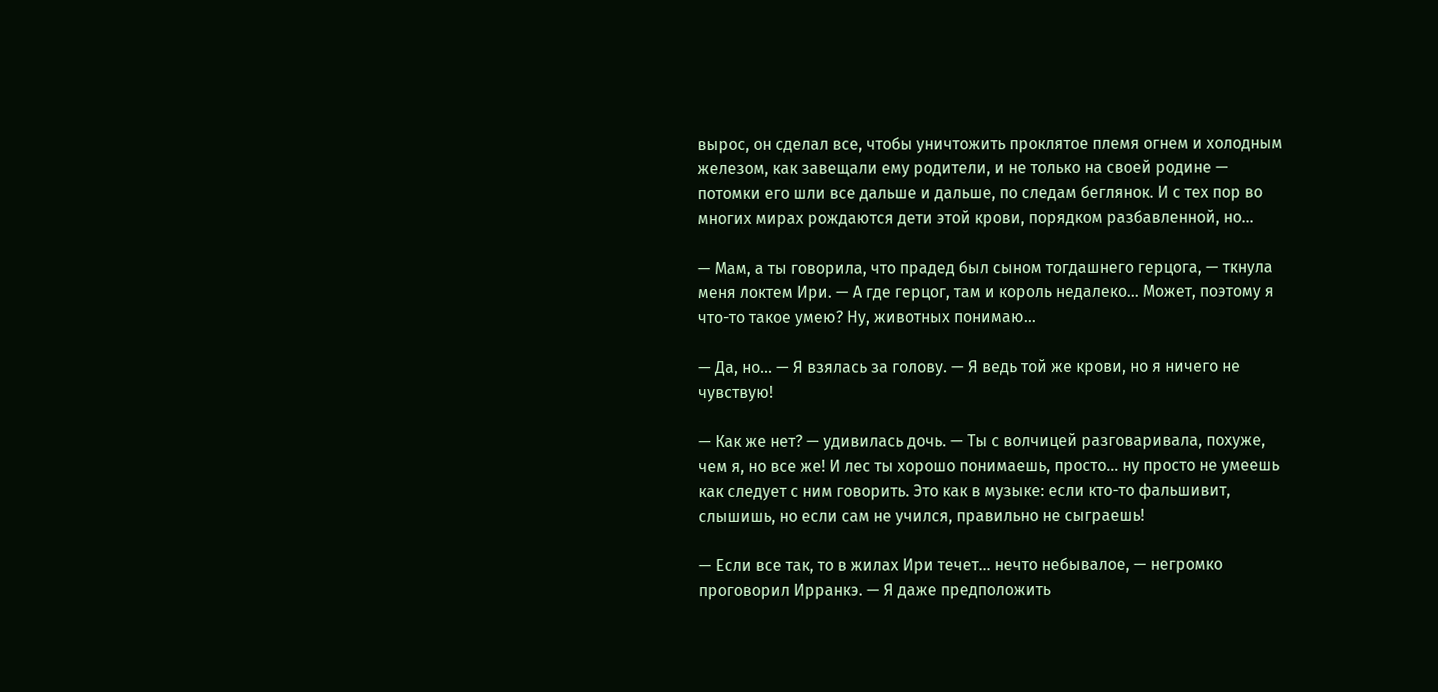вырос, он сделал все, чтобы уничтожить проклятое племя огнем и холодным железом, как завещали ему родители, и не только на своей родине — потомки его шли все дальше и дальше, по следам беглянок. И с тех пор во многих мирах рождаются дети этой крови, порядком разбавленной, но…

— Мам, а ты говорила, что прадед был сыном тогдашнего герцога, — ткнула меня локтем Ири. — А где герцог, там и король недалеко… Может, поэтому я что-то такое умею? Ну, животных понимаю…

— Да, но… — Я взялась за голову. — Я ведь той же крови, но я ничего не чувствую!

— Как же нет? — удивилась дочь. — Ты с волчицей разговаривала, похуже, чем я, но все же! И лес ты хорошо понимаешь, просто… ну просто не умеешь как следует с ним говорить. Это как в музыке: если кто-то фальшивит, слышишь, но если сам не учился, правильно не сыграешь!

— Если все так, то в жилах Ири течет… нечто небывалое, — негромко проговорил Ирранкэ. — Я даже предположить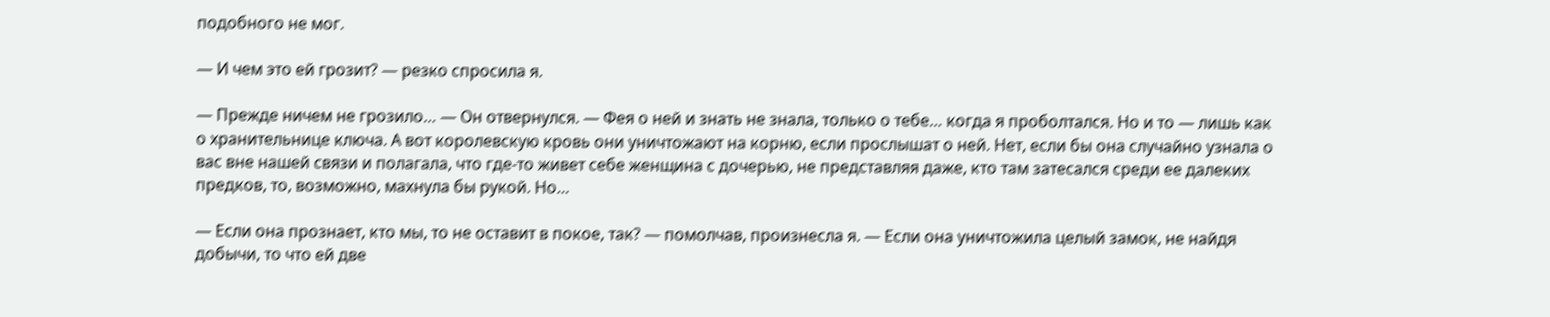подобного не мог.

— И чем это ей грозит? — резко спросила я.

— Прежде ничем не грозило… — Он отвернулся. — Фея о ней и знать не знала, только о тебе… когда я проболтался. Но и то — лишь как о хранительнице ключа. А вот королевскую кровь они уничтожают на корню, если прослышат о ней. Нет, если бы она случайно узнала о вас вне нашей связи и полагала, что где-то живет себе женщина с дочерью, не представляя даже, кто там затесался среди ее далеких предков, то, возможно, махнула бы рукой. Но…

— Если она прознает, кто мы, то не оставит в покое, так? — помолчав, произнесла я. — Если она уничтожила целый замок, не найдя добычи, то что ей две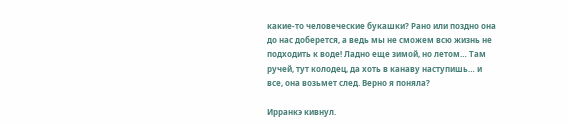какие-то человеческие букашки? Рано или поздно она до нас доберется, а ведь мы не сможем всю жизнь не подходить к воде! Ладно еще зимой, но летом… Там ручей, тут колодец, да хоть в канаву наступишь… и все, она возьмет след. Верно я поняла?

Ирранкэ кивнул.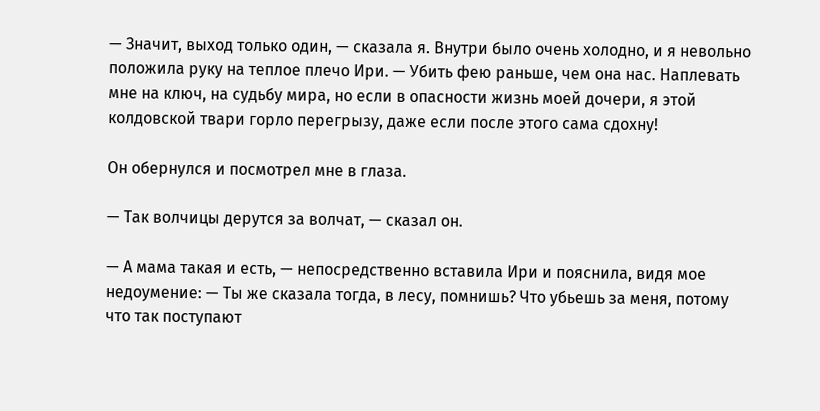— Значит, выход только один, — сказала я. Внутри было очень холодно, и я невольно положила руку на теплое плечо Ири. — Убить фею раньше, чем она нас. Наплевать мне на ключ, на судьбу мира, но если в опасности жизнь моей дочери, я этой колдовской твари горло перегрызу, даже если после этого сама сдохну!

Он обернулся и посмотрел мне в глаза.

— Так волчицы дерутся за волчат, — сказал он.

— А мама такая и есть, — непосредственно вставила Ири и пояснила, видя мое недоумение: — Ты же сказала тогда, в лесу, помнишь? Что убьешь за меня, потому что так поступают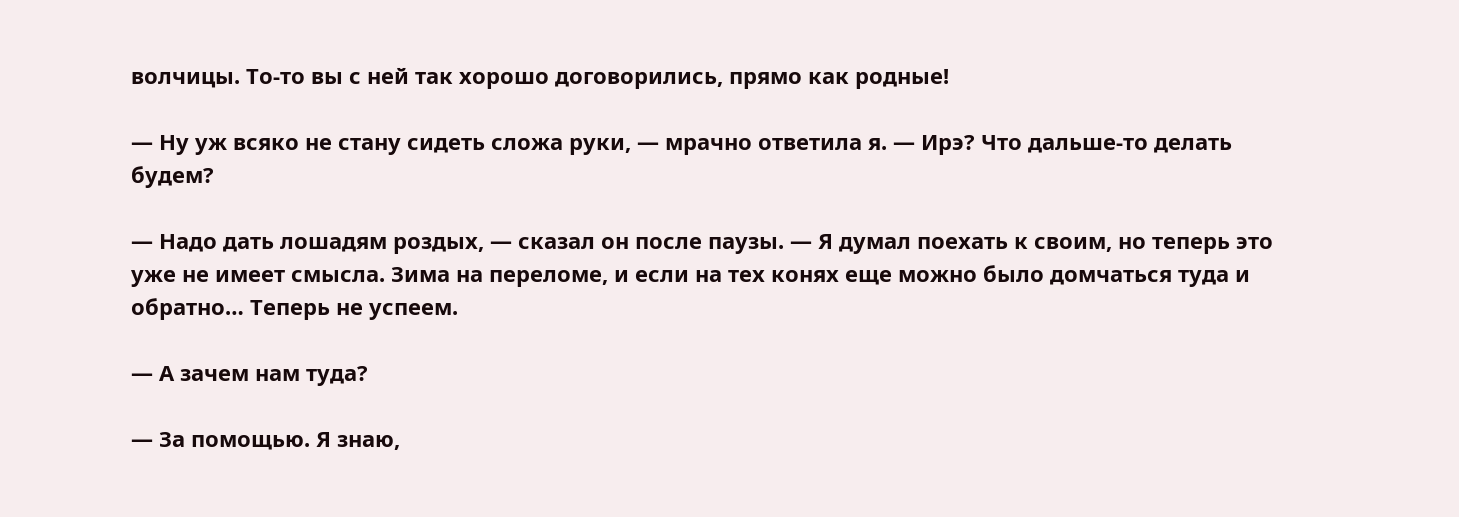волчицы. То-то вы с ней так хорошо договорились, прямо как родные!

— Ну уж всяко не стану сидеть сложа руки, — мрачно ответила я. — Ирэ? Что дальше-то делать будем?

— Надо дать лошадям роздых, — сказал он после паузы. — Я думал поехать к своим, но теперь это уже не имеет смысла. Зима на переломе, и если на тех конях еще можно было домчаться туда и обратно… Теперь не успеем.

— А зачем нам туда?

— За помощью. Я знаю,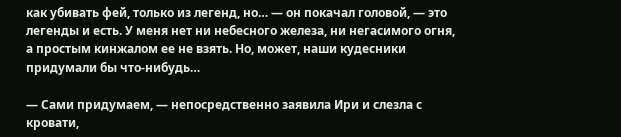как убивать фей, только из легенд, но… — он покачал головой, — это легенды и есть. У меня нет ни небесного железа, ни негасимого огня, а простым кинжалом ее не взять. Но, может, наши кудесники придумали бы что-нибудь…

— Сами придумаем, — непосредственно заявила Ири и слезла с кровати,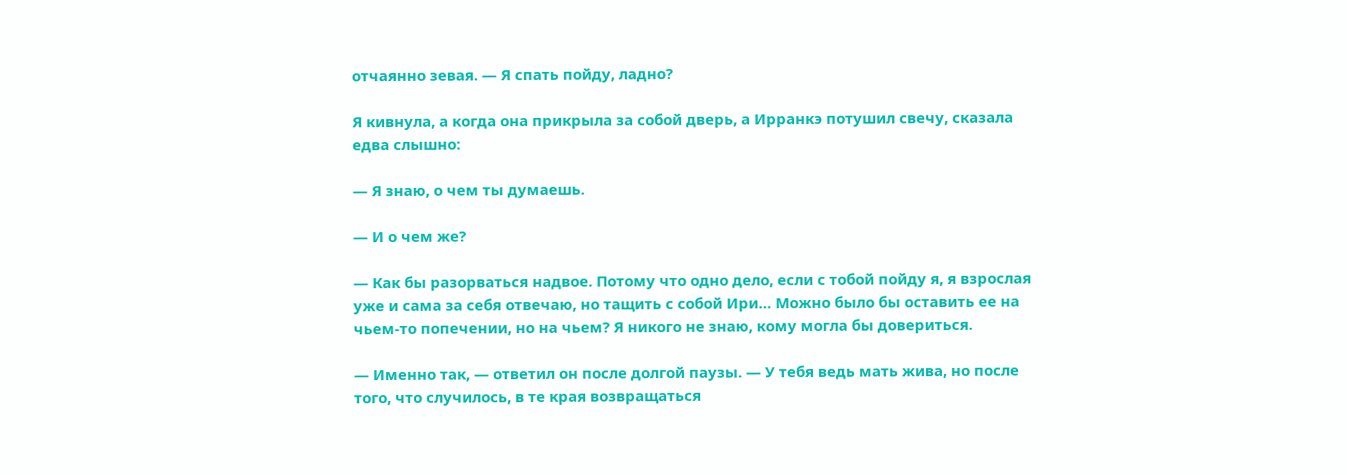отчаянно зевая. — Я спать пойду, ладно?

Я кивнула, а когда она прикрыла за собой дверь, а Ирранкэ потушил свечу, сказала едва слышно:

— Я знаю, о чем ты думаешь.

— И о чем же?

— Как бы разорваться надвое. Потому что одно дело, если с тобой пойду я, я взрослая уже и сама за себя отвечаю, но тащить с собой Ири… Можно было бы оставить ее на чьем-то попечении, но на чьем? Я никого не знаю, кому могла бы довериться.

— Именно так, — ответил он после долгой паузы. — У тебя ведь мать жива, но после того, что случилось, в те края возвращаться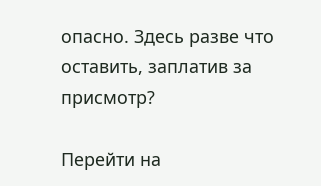опасно. Здесь разве что оставить, заплатив за присмотр?

Перейти на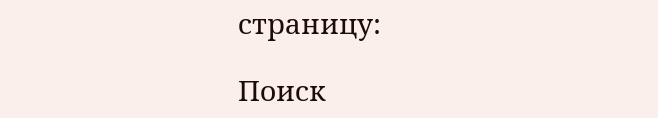страницу:

Поиск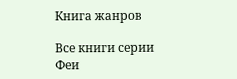Книга жанров

Все книги серии Феи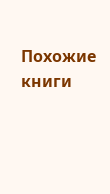Похожие книги